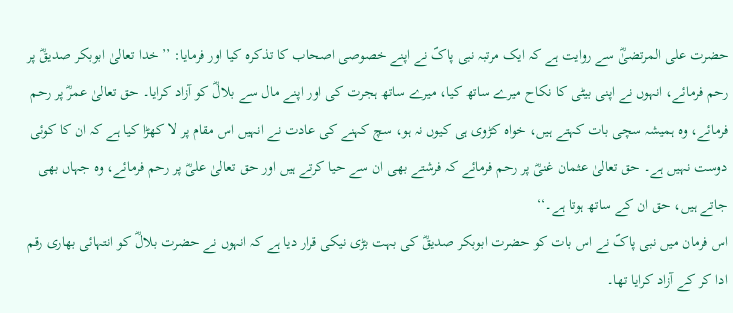حضرت علی المرتضیٰؓ سے روایت ہے کہ ایک مرتبہ نبی پاکؐ نے اپنے خصوصی اصحاب کا تذکرہ کیا اور فرمایا: ’’خدا تعالیٰ ابوبکر صدیقؓ پر رحم فرمائے، انہوں نے اپنی بیٹی کا نکاح میرے ساتھ کیا، میرے ساتھ ہجرت کی اور اپنے مال سے بلالؓ کو آزاد کرایا۔ حق تعالیٰ عمرؓ پر رحم فرمائے، وہ ہمیشہ سچی بات کہتے ہیں، خواہ کڑوی ہی کیوں نہ ہو، سچ کہنے کی عادت نے انہیں اس مقام پر لا کھڑا کیا ہے کہ ان کا کوئی دوست نہیں ہے۔ حق تعالیٰ عثمان غنیؓ پر رحم فرمائے کہ فرشتے بھی ان سے حیا کرتے ہیں اور حق تعالیٰ علیؓ پر رحم فرمائے، وہ جہاں بھی جاتے ہیں، حق ان کے ساتھ ہوتا ہے۔‘‘
اس فرمان میں نبی پاکؐ نے اس بات کو حضرت ابوبکر صدیقؓ کی بہت بڑی نیکی قرار دیا ہے کہ انہوں نے حضرت بلالؓ کو انتہائی بھاری رقم ادا کر کے آزاد کرایا تھا۔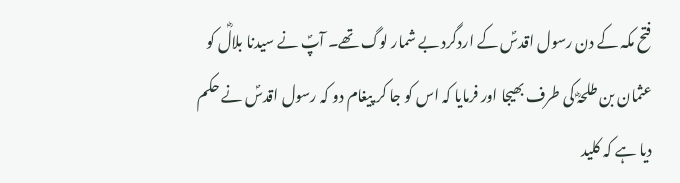فتح مکہ کے دن رسول اقدسؐ کے اردگرد بے شمار لوگ تھے۔ آپؐ نے سیدنا بلالؓ کو عثمان بن طلحہؓ کی طرف بھیجا اور فرمایا کہ اس کو جا کر پیغام دو کہ رسول اقدسؐ نے حکم دیا ہے کہ کلید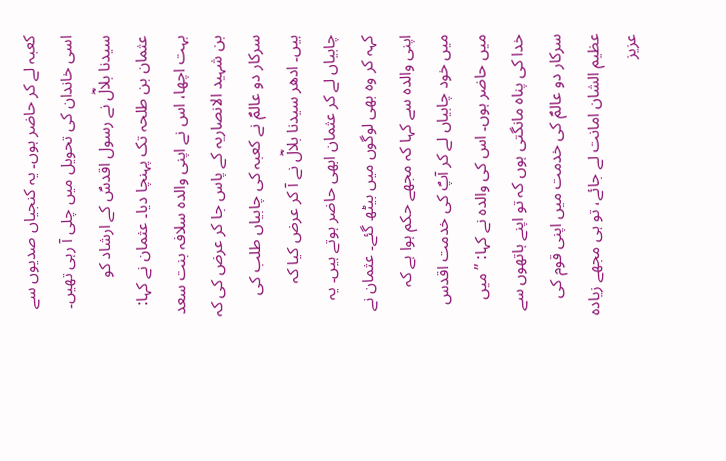کعبہ لے کر حاضر ہوں۔ یہ کنجیاں صدیوں سے اسی خاندان کی تحویل میں چلی آ رہی تھیں۔ سیدنا بلالؓ نے رسول اقدسؐ کے ارشاد کو عثمان بن طلحہ تک پہنچا دیا۔ عثمان نے کہا: بہت اچھا، اس نے اپنی والدہ سلافہ بنت سعد بن شہید الانصاریہ کے پاس جا کر عرض کی کہ سرکار دو عالمؐ نے کعبہ کی چابیاں طلب کی ہیں۔ ادھر سیدنا بلالؓ نے آ کر عرض کیا کہ چابیاں لے کر عثمان ابھی حاضر ہوتے ہیں۔ یہ کہہ کر وہ بھی لوگوں میں بیٹھ گئے۔ عثمان نے اپنی والدہ سے کہا کہ مجھے حکم ہوا ہے کہ میں خود چابیاں لے کر آپؐ کی خدمت اقدس میں حاضر ہوں۔ اس کی والدہ نے کہا: ’’میں خدا کی پناہ مانگتی ہوں کہ تو اپنے ہاتھوں سے سرکار دو عالمؐ کی خدمت میں اپنی قوم کی عظیم الشان امانت لے جائے، تو ہی مجھے زیادہ عزیز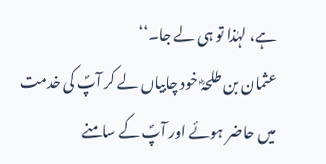ہے، لہٰذا تو ہی لے جا۔‘‘
عثمان بن طلحہؓ خود چابیاں لے کر آپؐ کی خدمت میں حاضر ہوئے اور آپؐ کے سامنے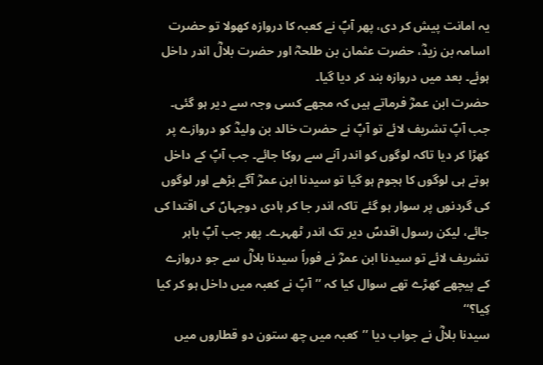یہ امانت پیش کر دی، پھر آپؐ نے کعبہ کا دروازہ کھولا تو حضرت اسامہ بن زیدؓ، حضرت عثمان بن طلحہؓ اور حضرت بلالؓ اندر داخل ہوئے۔ بعد میں دروازہ بند کر دیا گیا۔
حضرت ابن عمرؓ فرماتے ہیں کہ مجھے کسی وجہ سے دیر ہو گئی۔ جب آپؐ تشریف لائے تو آپؐ نے حضرت خالد بن ولیدؓ کو دروازے پر کھڑا کر دیا تاکہ لوگوں کو اندر آنے سے روکا جائے۔ جب آپؐ کے داخل ہوتے ہی لوگوں کا ہجوم ہو گیا تو سیدنا ابن عمرؓ آگے بڑھے اور لوگوں کی گردنوں پر سوار ہو گئے تاکہ اندر جا کر ہادی دوجہاںؐ کی اقتدا کی جائے، لیکن رسول اقدسؐ دیر تک اندر ٹھہرے۔ پھر جب آپؐ باہر تشریف لائے تو سیدنا ابن عمرؓ نے فوراً سیدنا بلالؓ سے جو دروازے کے پیچھے کھڑے تھے سوال کیا کہ ’’آپؐ نے کعبہ میں داخل ہو کر کیا کِیا؟‘‘
سیدنا بلالؓ نے جواب دیا ’’کعبہ میں چھ ستون دو قطاروں میں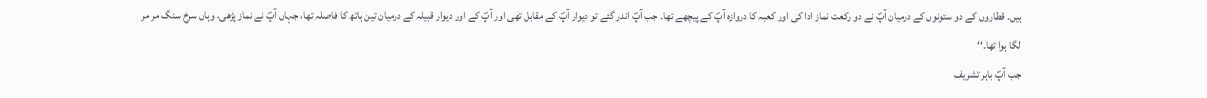ہیں۔ قطاروں کے دو ستونوں کے درمیان آپؐ نے دو رکعت نماز ادا کی اور کعبہ کا دروازہ آپؐ کے پیچھے تھا۔ جب آپؐ اندر گئے تو دیوار آپؐ کے مقابل تھی اور آپؐ کے اور دیوار قبیلہ کے درمیان تین ہاتھ کا فاصلہ تھا، جہاں آپؐ نے نماز پڑھی، وہاں سرخ سنگ مر مر لگا ہوا تھا۔‘‘
جب آپؐ باہر تشریف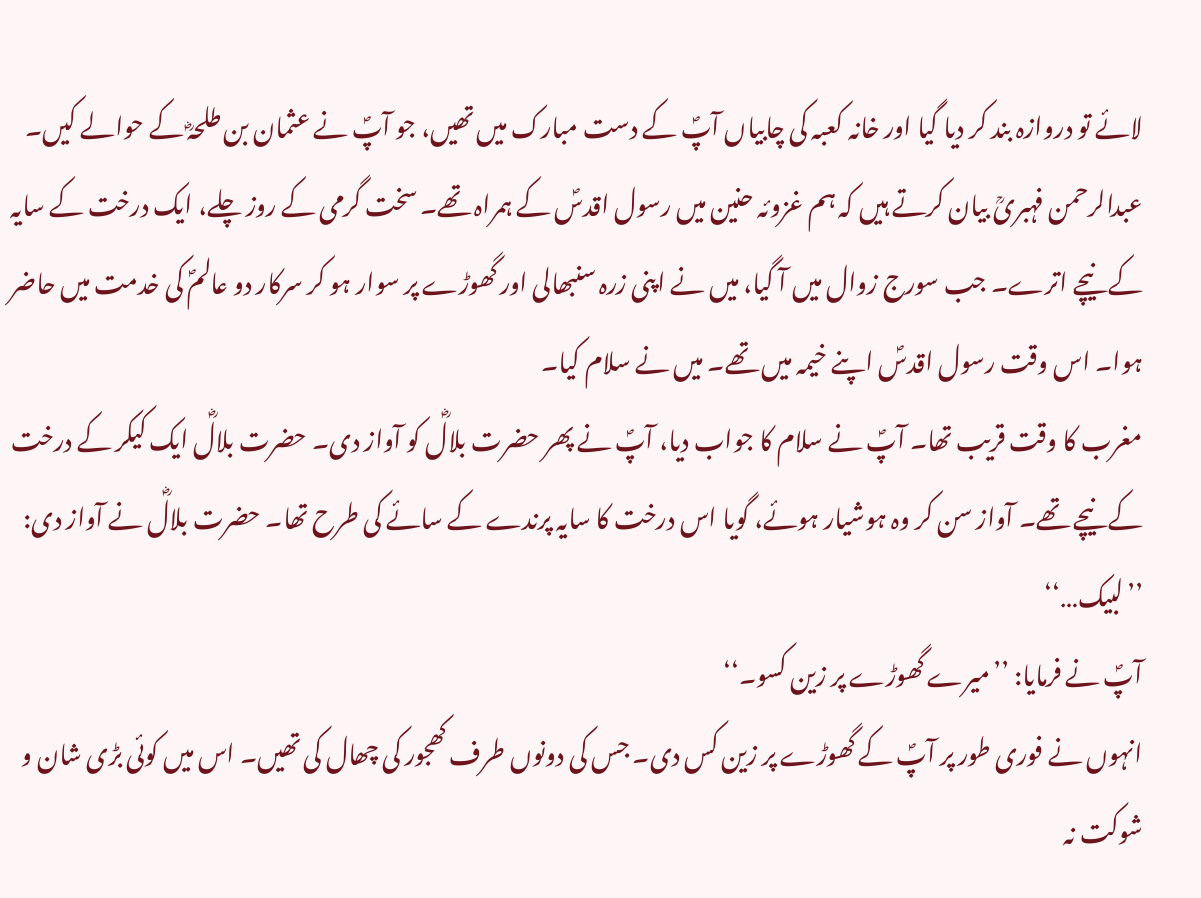لائے تو دروازہ بند کر دیا گیا اور خانہ کعبہ کی چابیاں آپؐ کے دست مبارک میں تھیں، جو آپؐ نے عثمان بن طلحہؓ کے حوالے کیں۔
عبدالرحمن فہبریؒ بیان کرتے ہیں کہ ہم غزوئہ حنین میں رسول اقدسؐ کے ہمراہ تھے۔ سخت گرمی کے روز چلے، ایک درخت کے سایہ کے نیچے اترے۔ جب سورج زوال میں آ گیا، میں نے اپنی زرہ سنبھالی اور گھوڑے پر سوار ہو کر سرکار دو عالمؐ کی خدمت میں حاضر ہوا۔ اس وقت رسول اقدسؐ اپنے خیمہ میں تھے۔ میں نے سلام کیا۔
مغرب کا وقت قریب تھا۔ آپؐ نے سلام کا جواب دیا، آپؐ نے پھر حضرت بلالؓ کو آواز دی۔ حضرت بلالؓ ایک کیکر کے درخت کے نیچے تھے۔ آواز سن کر وہ ہوشیار ہوئے، گویا اس درخت کا سایہ پرندے کے سائے کی طرح تھا۔ حضرت بلالؓ نے آواز دی: ’’لبیک…‘‘
آپؐ نے فرمایا: ’’میرے گھوڑے پر زین کسو۔‘‘
انہوں نے فوری طور پر آپؐ کے گھوڑے پر زین کس دی۔ جس کی دونوں طرف کھجور کی چھال کی تھیں۔ اس میں کوئی بڑی شان و شوکت نہ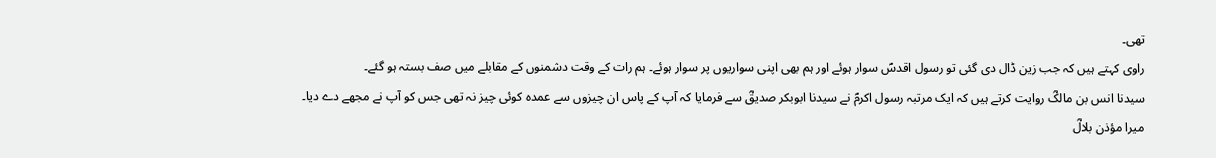تھی۔
راوی کہتے ہیں کہ جب زین ڈال دی گئی تو رسول اقدسؐ سوار ہوئے اور ہم بھی اپنی سواریوں پر سوار ہوئے۔ ہم رات کے وقت دشمنوں کے مقابلے میں صف بستہ ہو گئے۔
سیدنا انس بن مالکؓ روایت کرتے ہیں کہ ایک مرتبہ رسول اکرمؐ نے سیدنا ابوبکر صدیقؓ سے فرمایا کہ آپ کے پاس ان چیزوں سے عمدہ کوئی چیز نہ تھی جس کو آپ نے مجھے دے دیا۔ میرا مؤذن بلالؓ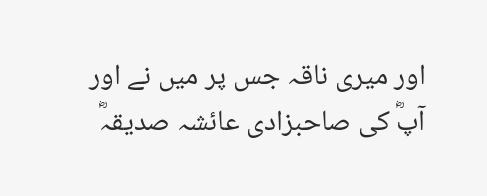اور میری ناقہ جس پر میں نے اور آپؓ کی صاحبزادی عائشہ صدیقہؓ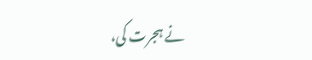نے ہجرت کی،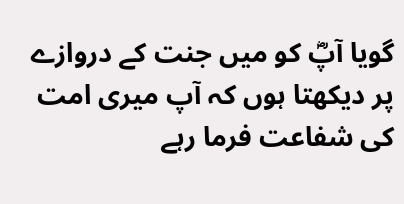گویا آپؓ کو میں جنت کے دروازے پر دیکھتا ہوں کہ آپ میری امت کی شفاعت فرما رہے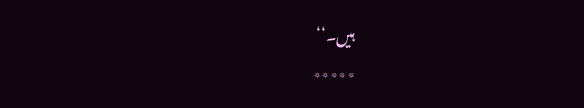ہیں۔‘‘
٭٭٭٭٭